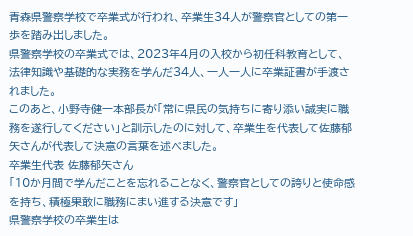青森県警察学校で卒業式が行われ、卒業生34人が警察官としての第一歩を踏み出しました。
県警察学校の卒業式では、2023年4月の入校から初任科教育として、法律知識や基礎的な実務を学んだ34人、一人一人に卒業証書が手渡されました。
このあと、小野寺健一本部長が「常に県民の気持ちに寄り添い誠実に職務を遂行してください」と訓示したのに対して、卒業生を代表して佐藤郁矢さんが代表して決意の言葉を述べました。
卒業生代表 佐藤郁矢さん
「10か月間で学んだことを忘れることなく、警察官としての誇りと使命感を持ち、積極果敢に職務にまい進する決意です」
県警察学校の卒業生は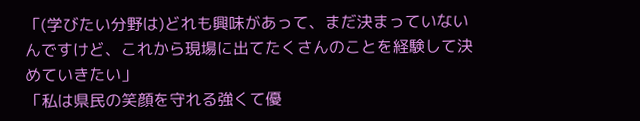「(学びたい分野は)どれも興味があって、まだ決まっていないんですけど、これから現場に出てたくさんのことを経験して決めていきたい」
「私は県民の笑顔を守れる強くて優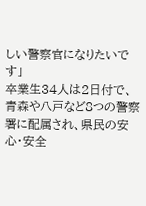しい警察官になりたいです」
卒業生34人は2日付で、青森や八戸など8つの警察署に配属され、県民の安心・安全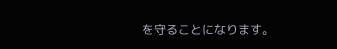を守ることになります。